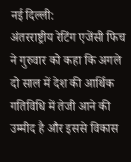नई दिल्ली:
अंतरराष्ट्रीय रेटिंग एजेंसी फिच ने गुरुवार को कहा कि अगले दो साल में देश की आर्थिक गतिविधि में तेजी आने की उम्मीद है और इससे विकास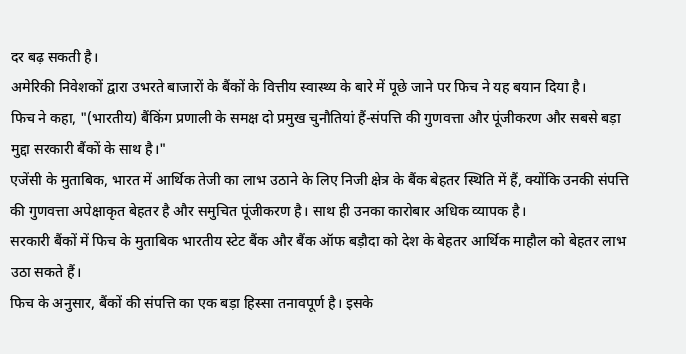दर बढ़ सकती है।
अमेरिकी निवेशकों द्वारा उभरते बाजारों के बैंकों के वित्तीय स्वास्थ्य के बारे में पूछे जाने पर फिच ने यह बयान दिया है।
फिच ने कहा, "(भारतीय) बैंकिंग प्रणाली के समक्ष दो प्रमुख चुनौतियां हैं-संपत्ति की गुणवत्ता और पूंजीकरण और सबसे बड़ा मुद्दा सरकारी बैंकों के साथ है।"
एजेंसी के मुताबिक, भारत में आर्थिक तेजी का लाभ उठाने के लिए निजी क्षेत्र के बैंक बेहतर स्थिति में हैं, क्योंकि उनकी संपत्ति की गुणवत्ता अपेक्षाकृत बेहतर है और समुचित पूंजीकरण है। साथ ही उनका कारोबार अधिक व्यापक है।
सरकारी बैंकों में फिच के मुताबिक भारतीय स्टेट बैंक और बैंक ऑफ बड़ौदा को देश के बेहतर आर्थिक माहौल को बेहतर लाभ उठा सकते हैं।
फिच के अनुसार, बैंकों की संपत्ति का एक बड़ा हिस्सा तनावपूर्ण है। इसके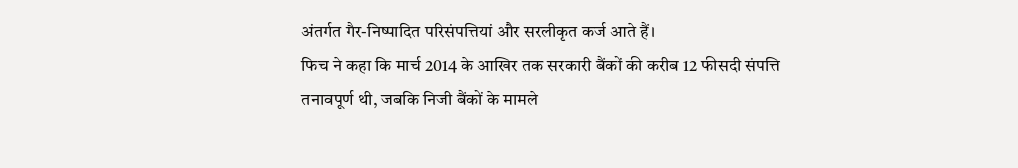अंतर्गत गैर-निष्पादित परिसंपत्तियां और सरलीकृत कर्ज आते हैं।
फिच ने कहा कि मार्च 2014 के आखिर तक सरकारी बैंकों की करीब 12 फीसदी संपत्ति तनावपूर्ण थी, जबकि निजी बैंकों के मामले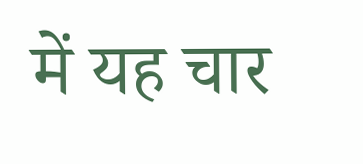में यह चार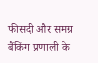फीसदी और समग्र बैंकिंग प्रणाली के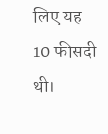लिए यह 10 फीसदी थी।